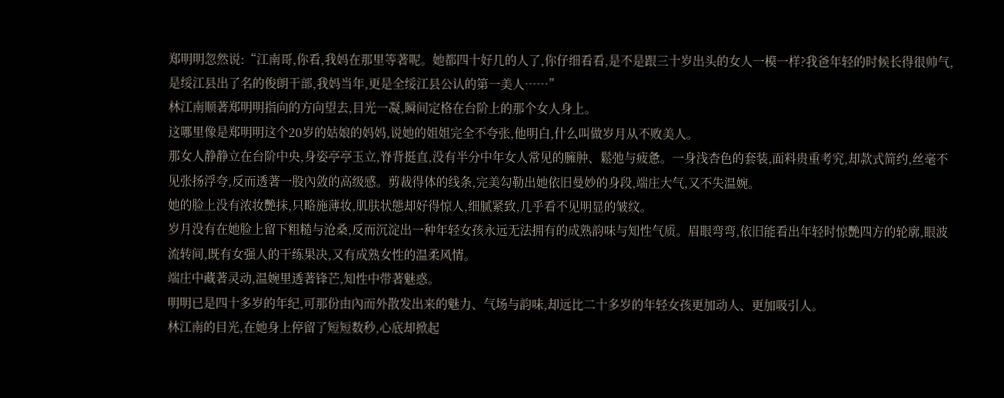郑明明忽然说:“江南哥,你看,我妈在那里等著呢。她都四十好几的人了,你仔细看看,是不是跟三十岁出头的女人一模一样?我爸年轻的时候长得很帅气,是绥江县出了名的俊朗干部,我妈当年,更是全绥江县公认的第一美人……”
林江南顺著郑明明指向的方向望去,目光一凝,瞬间定格在台阶上的那个女人身上。
这哪里像是郑明明这个20岁的姑娘的妈妈,说她的姐姐完全不夸张,他明白,什么叫做岁月从不败美人。
那女人静静立在台阶中央,身姿亭亭玉立,脊背挺直,没有半分中年女人常见的臃肿、鬆弛与疲惫。一身浅杏色的套装,面料贵重考究,却款式简约,丝毫不见张扬浮夸,反而透著一股內敛的高级感。剪裁得体的线条,完美勾勒出她依旧曼妙的身段,端庄大气,又不失温婉。
她的脸上没有浓妆艷抹,只略施薄妆,肌肤状態却好得惊人,细腻紧致,几乎看不见明显的皱纹。
岁月没有在她脸上留下粗糙与沧桑,反而沉淀出一种年轻女孩永远无法拥有的成熟韵味与知性气质。眉眼弯弯,依旧能看出年轻时惊艷四方的轮廓,眼波流转间,既有女强人的干练果决,又有成熟女性的温柔风情。
端庄中藏著灵动,温婉里透著锋芒,知性中带著魅惑。
明明已是四十多岁的年纪,可那份由內而外散发出来的魅力、气场与韵味,却远比二十多岁的年轻女孩更加动人、更加吸引人。
林江南的目光,在她身上停留了短短数秒,心底却掀起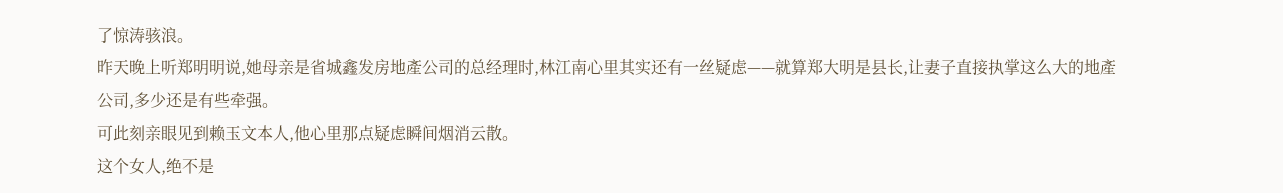了惊涛骇浪。
昨天晚上听郑明明说,她母亲是省城鑫发房地產公司的总经理时,林江南心里其实还有一丝疑虑——就算郑大明是县长,让妻子直接执掌这么大的地產公司,多少还是有些牵强。
可此刻亲眼见到赖玉文本人,他心里那点疑虑瞬间烟消云散。
这个女人,绝不是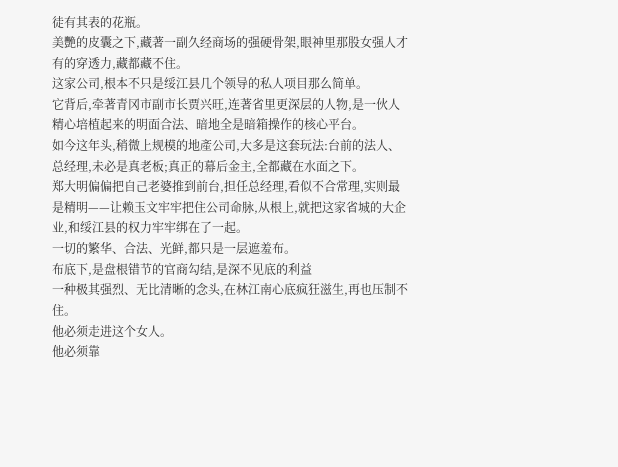徒有其表的花瓶。
美艷的皮囊之下,藏著一副久经商场的强硬骨架,眼神里那股女强人才有的穿透力,藏都藏不住。
这家公司,根本不只是绥江县几个领导的私人项目那么简单。
它背后,牵著青冈市副市长贾兴旺,连著省里更深层的人物,是一伙人精心培植起来的明面合法、暗地全是暗箱操作的核心平台。
如今这年头,稍微上规模的地產公司,大多是这套玩法:台前的法人、总经理,未必是真老板;真正的幕后金主,全都藏在水面之下。
郑大明偏偏把自己老婆推到前台,担任总经理,看似不合常理,实则最是精明——让赖玉文牢牢把住公司命脉,从根上,就把这家省城的大企业,和绥江县的权力牢牢绑在了一起。
一切的繁华、合法、光鲜,都只是一层遮羞布。
布底下,是盘根错节的官商勾结,是深不见底的利益
一种极其强烈、无比清晰的念头,在林江南心底疯狂滋生,再也压制不住。
他必须走进这个女人。
他必须靠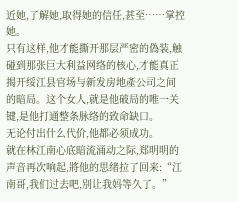近她,了解她,取得她的信任,甚至……掌控她。
只有这样,他才能撕开那层严密的偽装,触碰到那张巨大利益网络的核心,才能真正揭开绥江县官场与新发房地產公司之间的暗局。这个女人,就是他破局的唯一关键,是他打通整条脉络的致命缺口。
无论付出什么代价,他都必须成功。
就在林江南心底暗流涌动之际,郑明明的声音再次响起,將他的思绪拉了回来:“江南哥,我们过去吧,別让我妈等久了。”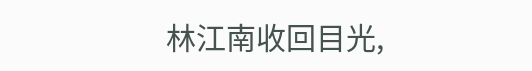林江南收回目光,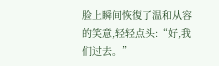脸上瞬间恢復了温和从容的笑意,轻轻点头:“好,我们过去。”